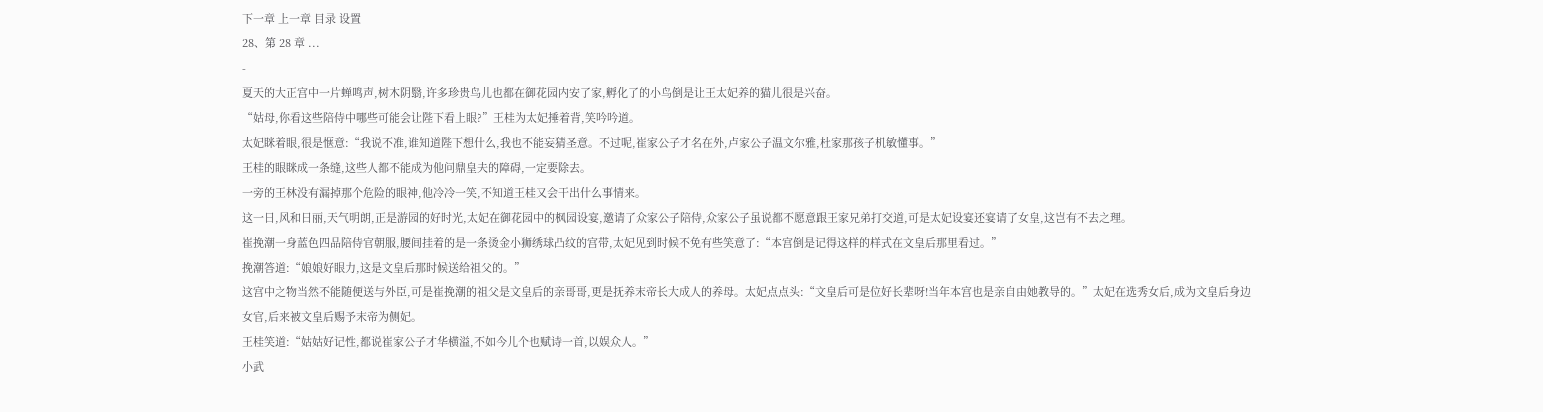下一章 上一章 目录 设置
28、第 28 章 ...
-
夏天的大正宫中一片蝉鸣声,树木阴翳,许多珍贵鸟儿也都在御花园内安了家,孵化了的小鸟倒是让王太妃养的猫儿很是兴奋。
“姑母,你看这些陪侍中哪些可能会让陛下看上眼?”王桂为太妃捶着背,笑吟吟道。
太妃眯着眼,很是惬意:“我说不准,谁知道陛下想什么,我也不能妄猜圣意。不过呢,崔家公子才名在外,卢家公子温文尔雅,杜家那孩子机敏懂事。”
王桂的眼眯成一条缝,这些人都不能成为他问鼎皇夫的障碍,一定要除去。
一旁的王林没有漏掉那个危险的眼神,他冷冷一笑,不知道王桂又会干出什么事情来。
这一日,风和日丽,天气明朗,正是游园的好时光,太妃在御花园中的枫园设宴,邀请了众家公子陪侍,众家公子虽说都不愿意跟王家兄弟打交道,可是太妃设宴还宴请了女皇,这岂有不去之理。
崔挽潮一身蓝色四品陪侍官朝服,腰间挂着的是一条烫金小狮绣球凸纹的宫带,太妃见到时候不免有些笑意了:“本宫倒是记得这样的样式在文皇后那里看过。”
挽潮答道:“娘娘好眼力,这是文皇后那时候送给祖父的。”
这宫中之物当然不能随便送与外臣,可是崔挽潮的祖父是文皇后的亲哥哥,更是抚养末帝长大成人的养母。太妃点点头:“文皇后可是位好长辈呀!当年本宫也是亲自由她教导的。”太妃在选秀女后,成为文皇后身边女官,后来被文皇后赐予末帝为侧妃。
王桂笑道:“姑姑好记性,都说崔家公子才华横溢,不如今儿个也赋诗一首,以娱众人。”
小武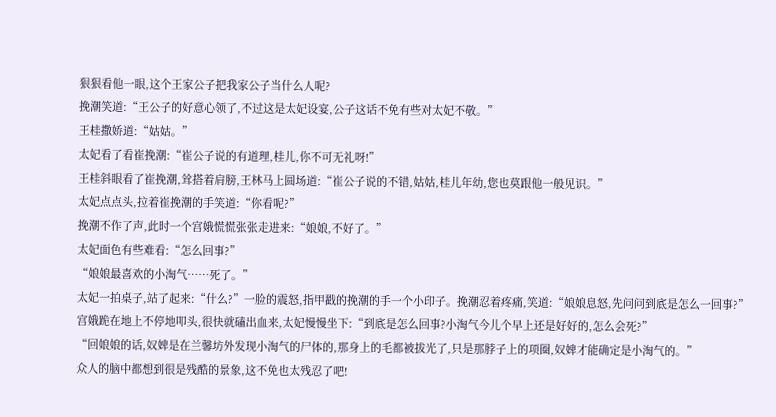狠狠看他一眼,这个王家公子把我家公子当什么人呢?
挽潮笑道:“王公子的好意心领了,不过这是太妃设宴,公子这话不免有些对太妃不敬。”
王桂撒娇道:“姑姑。”
太妃看了看崔挽潮:“崔公子说的有道理,桂儿,你不可无礼呀!”
王桂斜眼看了崔挽潮,耸搭着肩膀,王林马上圆场道:“崔公子说的不错,姑姑,桂儿年幼,您也莫跟他一般见识。”
太妃点点头,拉着崔挽潮的手笑道:“你看呢?”
挽潮不作了声,此时一个宫娥慌慌张张走进来:“娘娘,不好了。”
太妃面色有些难看:“怎么回事?”
“娘娘最喜欢的小淘气……死了。”
太妃一拍桌子,站了起来:“什么?”一脸的震怒,指甲戳的挽潮的手一个小印子。挽潮忍着疼痛,笑道:“娘娘息怒,先问问到底是怎么一回事?”
宫娥跪在地上不停地叩头,很快就磕出血来,太妃慢慢坐下:“到底是怎么回事?小淘气今儿个早上还是好好的,怎么会死?”
“回娘娘的话,奴婢是在兰馨坊外发现小淘气的尸体的,那身上的毛都被拔光了,只是那脖子上的项圈,奴婢才能确定是小淘气的。”
众人的脑中都想到很是残酷的景象,这不免也太残忍了吧!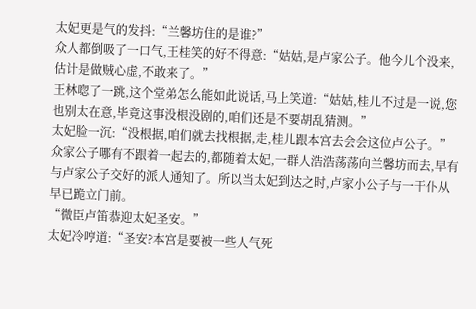太妃更是气的发抖:“兰馨坊住的是谁?”
众人都倒吸了一口气,王桂笑的好不得意:“姑姑,是卢家公子。他今儿个没来,估计是做贼心虚,不敢来了。”
王林唿了一跳,这个堂弟怎么能如此说话,马上笑道:“姑姑,桂儿不过是一说,您也别太在意,毕竟这事没根没剧的,咱们还是不要胡乱猜测。”
太妃脸一沉:“没根据,咱们就去找根据,走,桂儿跟本宫去会会这位卢公子。”
众家公子哪有不跟着一起去的,都随着太妃,一群人浩浩荡荡向兰馨坊而去,早有与卢家公子交好的派人通知了。所以当太妃到达之时,卢家小公子与一干仆从早已跪立门前。
“微臣卢笛恭迎太妃圣安。”
太妃冷哼道:“圣安?本宫是要被一些人气死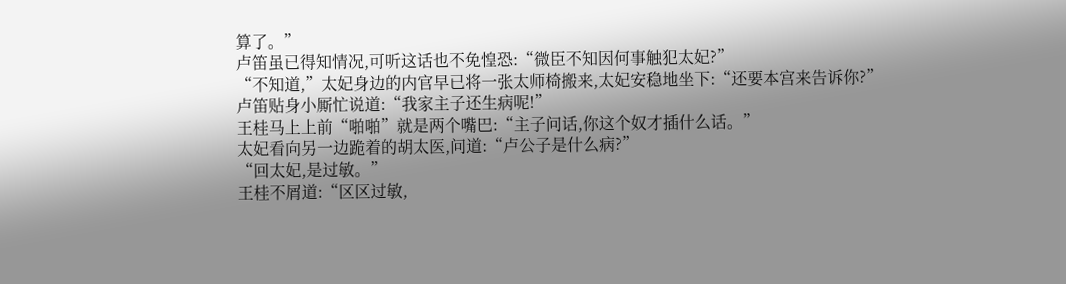算了。”
卢笛虽已得知情况,可听这话也不免惶恐:“微臣不知因何事触犯太妃?”
“不知道,”太妃身边的内官早已将一张太师椅搬来,太妃安稳地坐下:“还要本宫来告诉你?”
卢笛贴身小厮忙说道:“我家主子还生病呢!”
王桂马上上前“啪啪”就是两个嘴巴:“主子问话,你这个奴才插什么话。”
太妃看向另一边跪着的胡太医,问道:“卢公子是什么病?”
“回太妃,是过敏。”
王桂不屑道:“区区过敏,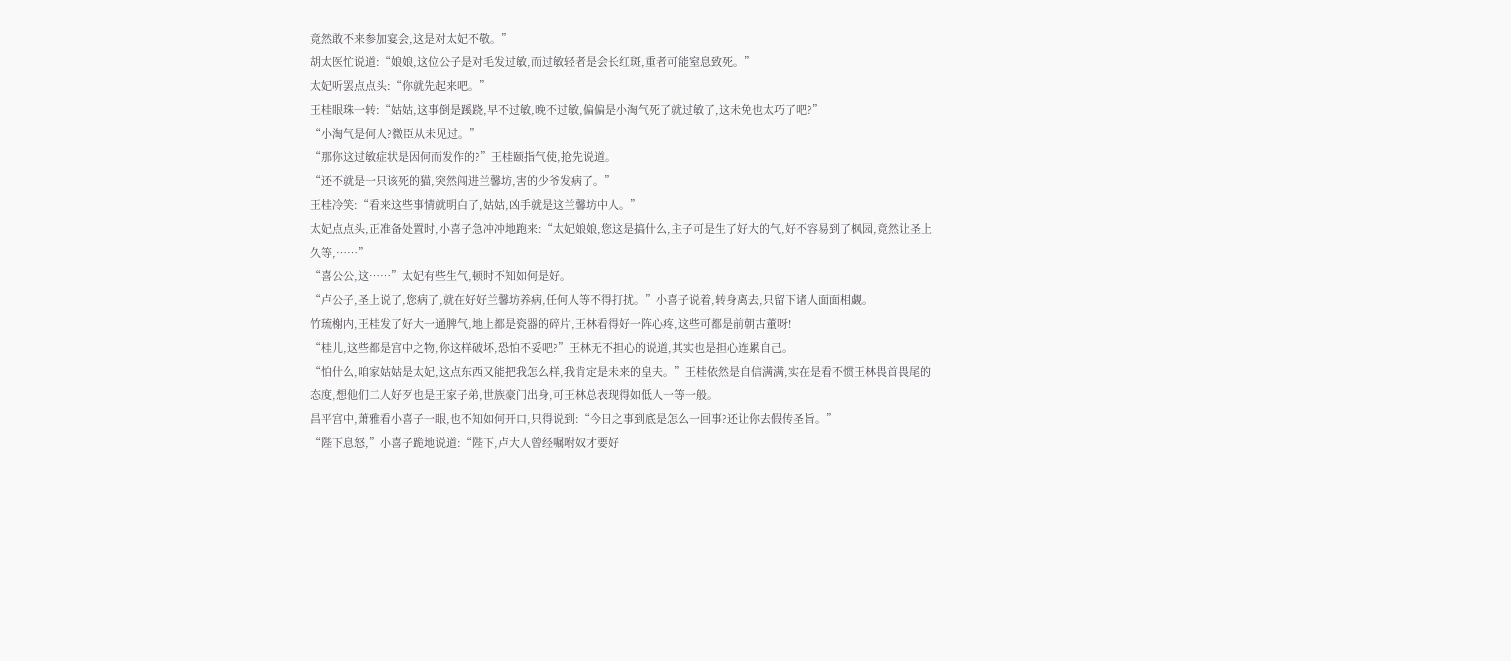竟然敢不来参加宴会,这是对太妃不敬。”
胡太医忙说道:“娘娘,这位公子是对毛发过敏,而过敏轻者是会长红斑,重者可能窒息致死。”
太妃听罢点点头:“你就先起来吧。”
王桂眼珠一转:“姑姑,这事倒是蹊跷,早不过敏,晚不过敏,偏偏是小淘气死了就过敏了,这未免也太巧了吧?”
“小淘气是何人?微臣从未见过。”
“那你这过敏症状是因何而发作的?”王桂颐指气使,抢先说道。
“还不就是一只该死的猫,突然闯进兰馨坊,害的少爷发病了。”
王桂冷笑:“看来这些事情就明白了,姑姑,凶手就是这兰馨坊中人。”
太妃点点头,正准备处置时,小喜子急冲冲地跑来:“太妃娘娘,您这是搞什么,主子可是生了好大的气,好不容易到了枫园,竟然让圣上久等,……”
“喜公公,这……”太妃有些生气,顿时不知如何是好。
“卢公子,圣上说了,您病了,就在好好兰馨坊养病,任何人等不得打扰。”小喜子说着,转身离去,只留下诸人面面相觑。
竹琉榭内,王桂发了好大一通脾气,地上都是瓷器的碎片,王林看得好一阵心疼,这些可都是前朝古董呀!
“桂儿,这些都是宫中之物,你这样破坏,恐怕不妥吧?”王林无不担心的说道,其实也是担心连累自己。
“怕什么,咱家姑姑是太妃,这点东西又能把我怎么样,我肯定是未来的皇夫。”王桂依然是自信满满,实在是看不惯王林畏首畏尾的态度,想他们二人好歹也是王家子弟,世族豪门出身,可王林总表现得如低人一等一般。
昌平宫中,萧雅看小喜子一眼,也不知如何开口,只得说到:“今日之事到底是怎么一回事?还让你去假传圣旨。”
“陛下息怒,”小喜子跪地说道:“陛下,卢大人曾经嘱咐奴才要好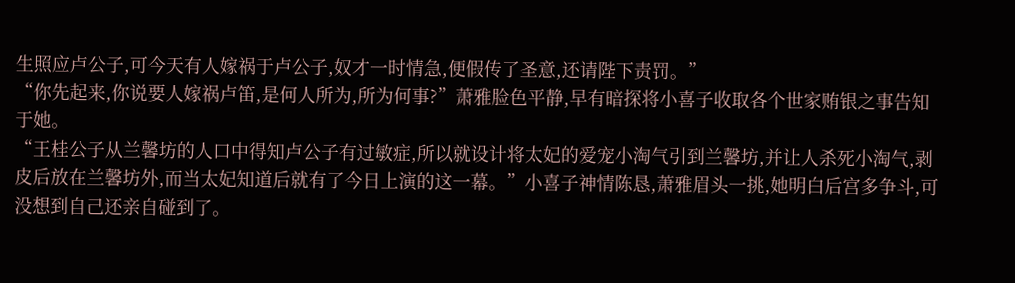生照应卢公子,可今天有人嫁祸于卢公子,奴才一时情急,便假传了圣意,还请陛下责罚。”
“你先起来,你说要人嫁祸卢笛,是何人所为,所为何事?”萧雅脸色平静,早有暗探将小喜子收取各个世家贿银之事告知于她。
“王桂公子从兰馨坊的人口中得知卢公子有过敏症,所以就设计将太妃的爱宠小淘气引到兰馨坊,并让人杀死小淘气,剥皮后放在兰馨坊外,而当太妃知道后就有了今日上演的这一幕。”小喜子神情陈恳,萧雅眉头一挑,她明白后宫多争斗,可没想到自己还亲自碰到了。